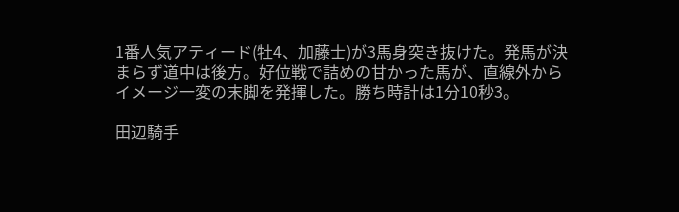1番人気アティード(牡4、加藤士)が3馬身突き抜けた。発馬が決まらず道中は後方。好位戦で詰めの甘かった馬が、直線外からイメージ一変の末脚を発揮した。勝ち時計は1分10秒3。

田辺騎手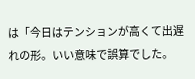は「今日はテンションが高くて出遅れの形。いい意味で誤算でした。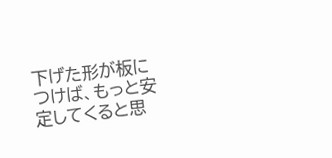下げた形が板につけば、もっと安定してくると思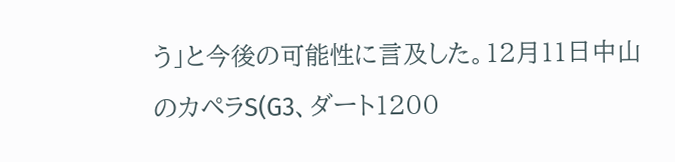う」と今後の可能性に言及した。12月11日中山のカペラS(G3、ダート1200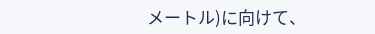メートル)に向けて、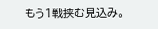もう1戦挟む見込み。